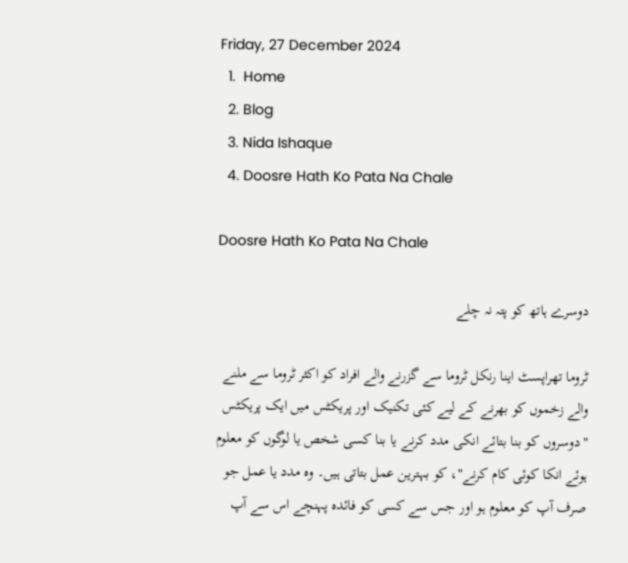Friday, 27 December 2024
  1.  Home
  2. Blog
  3. Nida Ishaque
  4. Doosre Hath Ko Pata Na Chale

Doosre Hath Ko Pata Na Chale

دوسرے ہاتھ کو پتہ نہ چلے

ٹروما تھراپسٹ اینا رنکل ٹروما سے گزرنے والے افراد کو اکثر ٹروما سے ملنے والے زخموں کو بھرنے کے لیے کئی تکنیک اور پریکٹس میں ایک پریکٹس "دوسروں کو بنا بتائے انکی مدد کرنے یا بنا کسی شخص یا لوگوں کو معلوم ہوئے انکا کوئی کام کرنے"، کو بہترین عمل بتاتی ہیں۔ وہ مدد یا عمل جو صرف آپ کو معلوم ہو اور جس سے کسی کو فائدہ پہنچے اس سے آپ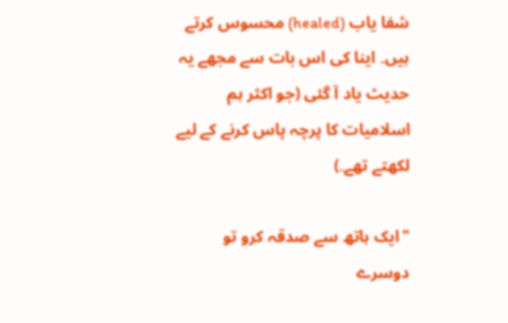شفا یاب (healed) محسوس کرتے ہیں۔ اینا کی اس بات سے مجھے یہ حدیث یاد آ گئی (جو اکثر ہم اسلامیات کا پرچہ پاس کرنے کے لیے لکھتے تھے۔)

"ایک ہاتھ سے صدقہ کرو تو دوسرے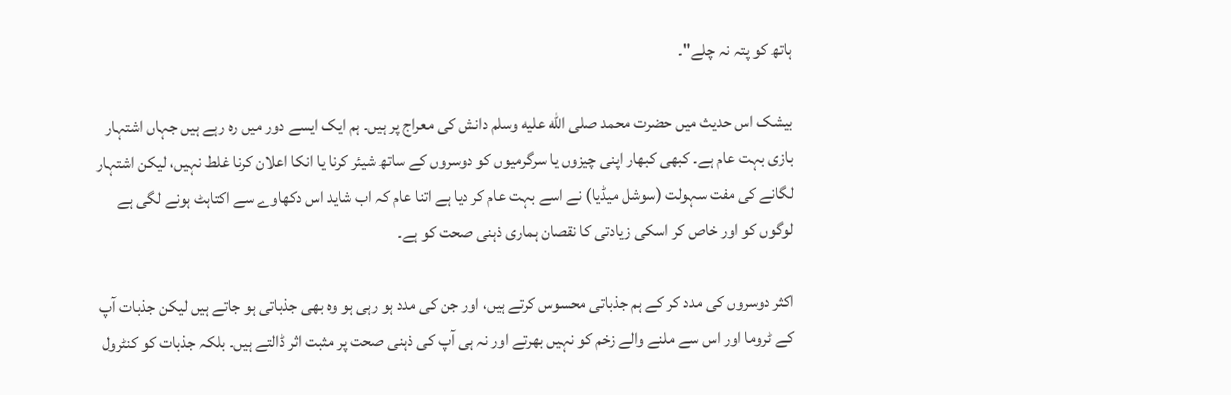ہاتھ کو پتہ نہ چلے"۔

بیشک اس حدیث میں حضرت محمد صلى الله عليه وسلم دانش کی معراج پر ہیں۔ ہم ایک ایسے دور میں رہ رہے ہیں جہاں اشتہار بازی بہت عام ہے۔ کبھی کبھار اپنی چیزوں یا سرگرمیوں کو دوسروں کے ساتھ شیئر کرنا یا انکا اعلان کرنا غلط نہیں، لیکن اشتہار لگانے کی مفت سہولت (سوشل میڈیا) نے اسے بہت عام کر دیا ہے اتنا عام کہ اب شاید اس دکھاوے سے اکتاہٹ ہونے لگی ہے لوگوں کو اور خاص کر اسکی زیادتی کا نقصان ہماری ذہنی صحت کو ہے۔

اکثر دوسروں کی مدد کر کے ہم جذباتی محسوس کرتے ہیں، اور جن کی مدد ہو رہی ہو وہ بھی جذباتی ہو جاتے ہیں لیکن جذبات آپ کے ٹروما اور اس سے ملنے والے زخم کو نہیں بھرتے اور نہ ہی آپ کی ذہنی صحت پر مثبت اثر ڈالتے ہیں۔ بلکہ جذبات کو کنٹرول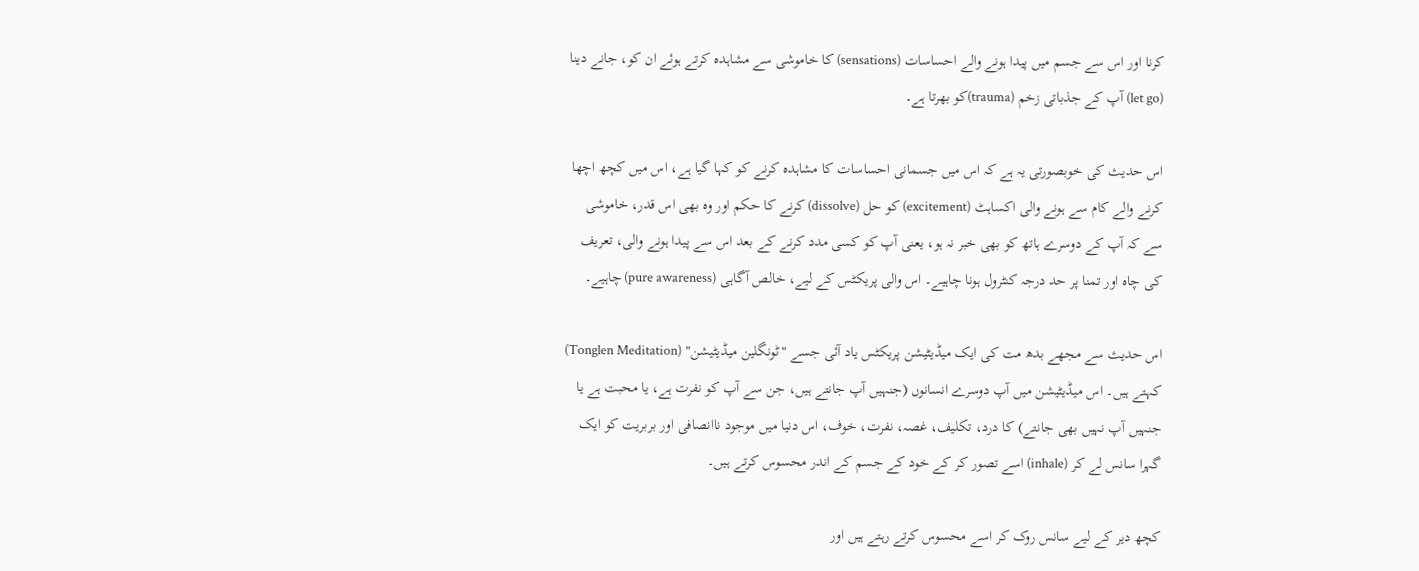کرنا اور اس سے جسم میں پیدا ہونے والے احساسات (sensations) کا خاموشی سے مشاہدہ کرتے ہوئے ان کو، جانے دینا (let go) آپ کے جذباتی زخم (trauma)کو بھرتا ہے۔

اس حدیث کی خوبصورتی یہ ہے کہ اس میں جسمانی احساسات کا مشاہدہ کرنے کو کہا گیا ہے، اس میں کچھ اچھا کرنے والے کام سے ہونے والی اکساہٹ (excitement) کو حل (dissolve) کرنے کا حکم اور وہ بھی اس قدر، خاموشی سے کہ آپ کے دوسرے ہاتھ کو بھی خبر نہ ہو، یعنی آپ کو کسی مدد کرنے کے بعد اس سے پیدا ہونے والی، تعریف کی چاہ اور تمنا پر حد درجہ کنٹرول ہونا چاہیے۔ اس والی پریکٹس کے لیے، خالص آگاہی (pure awareness) چاہیے۔

اس حدیث سے مجھے بدھ مت کی ایک میڈیٹیشن پریکٹس یاد آئی جسے "ٹونگلین میڈیٹیشن" (Tonglen Meditation) کہتے ہیں۔ اس میڈیٹیشن میں آپ دوسرے انسانوں (جنہیں آپ جانتے ہیں، جن سے آپ کو نفرت ہے، یا محبت ہے یا جنہیں آپ نہیں بھی جانتے) کا درد، تکلیف، غصہ، نفرت، خوف، اس دنیا میں موجود ناانصافی اور بربریت کو ایک گہرا سانس لے کر (inhale) اسے تصور کر کے خود کے جسم کے اندر محسوس کرتے ہیں۔

کچھ دیر کے لیے سانس روک کر اسے محسوس کرتے رہتے ہیں اور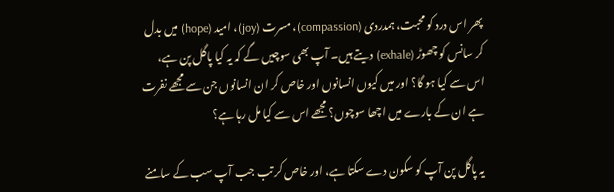پھر اس درد کو محبت، ہمدردی (compassion)، مسرت (joy)، امید (hope) میں بدل کر سانس کو چھوڑ (exhale) دیتے ہیں۔ آپ بھی سوچیں گے کہ یہ کیا پاگل پن ہے، اس سے کیا ہو گا؟ اور میں کیوں انسانوں اور خاص کر ان انسانوں جن سے مجھے نفرت ہے ان کے بارے میں اچھا سوچوں؟ مجھے اس سے کیا مل رہا ہے؟

یہ پاگل پن آپ کو سکون دے سکتا ہے، اور خاص کر تب جب آپ سب کے سامنے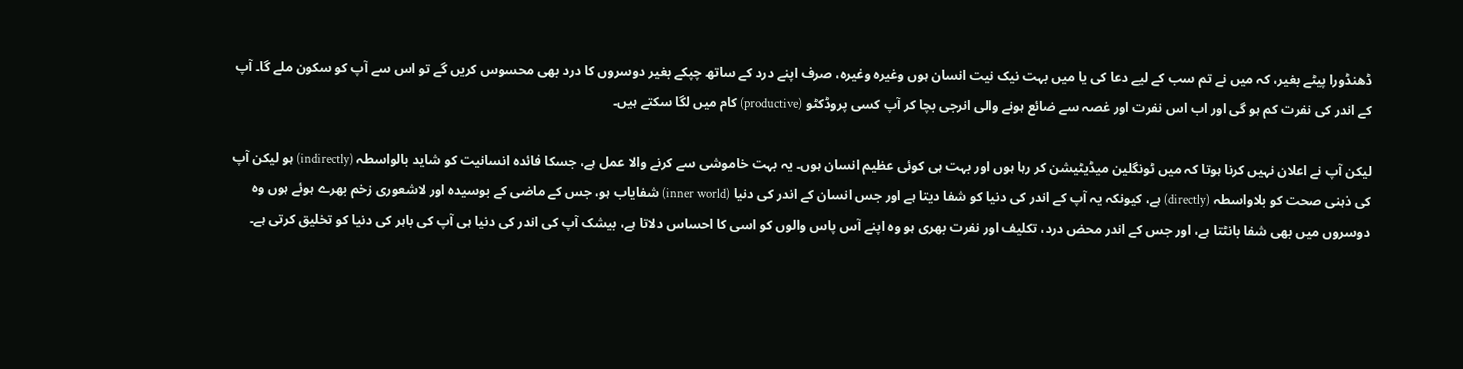ڈھنڈورا پیٹے بغیر، کہ میں نے تم سب کے لیے دعا کی یا میں بہت نیک نیت انسان ہوں وغیرہ وغیرہ، صرف اپنے درد کے ساتھ چپکے بغیر دوسروں کا درد بھی محسوس کریں گے تو اس سے آپ کو سکون ملے گا۔ آپ کے اندر کی نفرت کم ہو گی اور اب اس نفرت اور غصہ سے ضائع ہونے والی انرجی بچا کر آپ کسی پروڈکٹو (productive) کام میں لگا سکتے ہیں۔

لیکن آپ نے اعلان نہیں کرنا ہوتا کہ میں ٹونگلین میڈیٹیشن کر رہا ہوں اور بہت ہی کوئی عظیم انسان ہوں۔ یہ بہت خاموشی سے کرنے والا عمل ہے، جسکا فائدہ انسانیت کو شاید بالواسطہ (indirectly) ہو لیکن آپ کی ذہنی صحت کو بلاواسطہ (directly) ہے، کیونکہ یہ آپ کے اندر کی دنیا کو شفا دیتا ہے اور جس انسان کے اندر کی دنیا (inner world) شفایاب ہو، جس کے ماضی کے بوسیدہ اور لاشعوری زخم بھرے ہوئے ہوں وہ دوسروں میں بھی شفا بانٹتا ہے، اور جس کے اندر محض درد، تکلیف اور نفرت بھری ہو وہ اپنے آس پاس والوں کو اسی کا احساس دلاتا ہے، بیشک آپ کی اندر کی دنیا ہی آپ کی باہر کی دنیا کو تخلیق کرتی ہے۔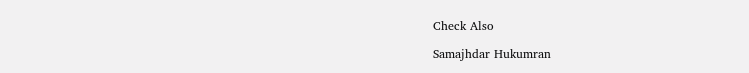Check Also

Samajhdar Hukumran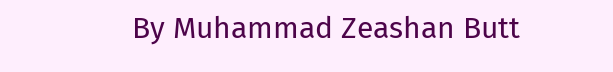By Muhammad Zeashan Butt